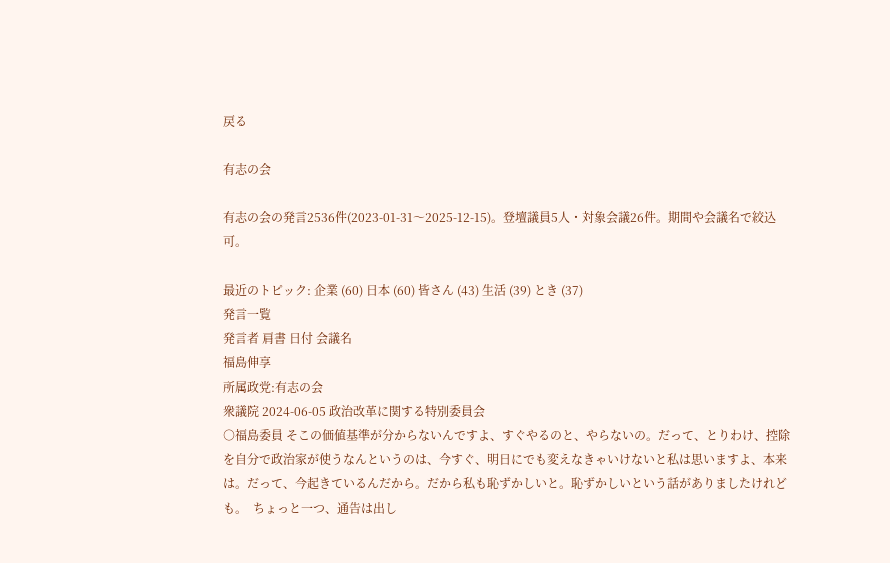戻る

有志の会

有志の会の発言2536件(2023-01-31〜2025-12-15)。登壇議員5人・対象会議26件。期間や会議名で絞込可。

最近のトピック: 企業 (60) 日本 (60) 皆さん (43) 生活 (39) とき (37)
発言一覧
発言者 肩書 日付 会議名
福島伸享
所属政党:有志の会
衆議院 2024-06-05 政治改革に関する特別委員会
○福島委員 そこの価値基準が分からないんですよ、すぐやるのと、やらないの。だって、とりわけ、控除を自分で政治家が使うなんというのは、今すぐ、明日にでも変えなきゃいけないと私は思いますよ、本来は。だって、今起きているんだから。だから私も恥ずかしいと。恥ずかしいという話がありましたけれども。  ちょっと一つ、通告は出し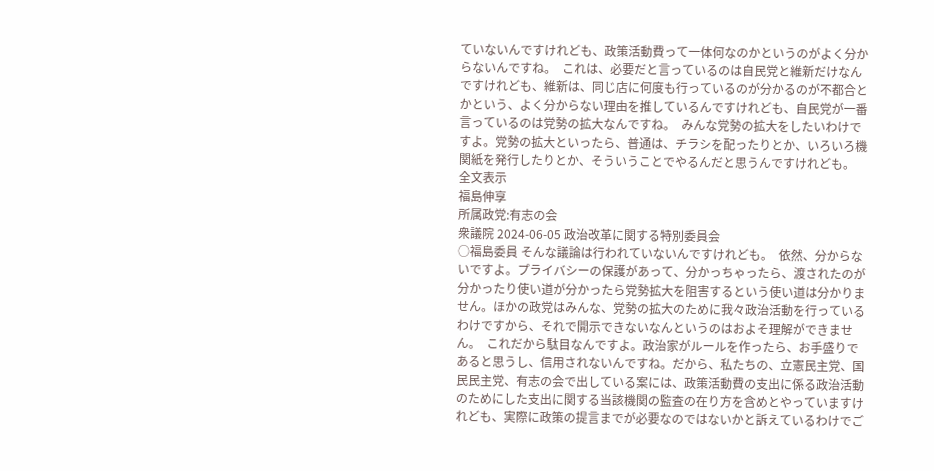ていないんですけれども、政策活動費って一体何なのかというのがよく分からないんですね。  これは、必要だと言っているのは自民党と維新だけなんですけれども、維新は、同じ店に何度も行っているのが分かるのが不都合とかという、よく分からない理由を推しているんですけれども、自民党が一番言っているのは党勢の拡大なんですね。  みんな党勢の拡大をしたいわけですよ。党勢の拡大といったら、普通は、チラシを配ったりとか、いろいろ機関紙を発行したりとか、そういうことでやるんだと思うんですけれども。
全文表示
福島伸享
所属政党:有志の会
衆議院 2024-06-05 政治改革に関する特別委員会
○福島委員 そんな議論は行われていないんですけれども。  依然、分からないですよ。プライバシーの保護があって、分かっちゃったら、渡されたのが分かったり使い道が分かったら党勢拡大を阻害するという使い道は分かりません。ほかの政党はみんな、党勢の拡大のために我々政治活動を行っているわけですから、それで開示できないなんというのはおよそ理解ができません。  これだから駄目なんですよ。政治家がルールを作ったら、お手盛りであると思うし、信用されないんですね。だから、私たちの、立憲民主党、国民民主党、有志の会で出している案には、政策活動費の支出に係る政治活動のためにした支出に関する当該機関の監査の在り方を含めとやっていますけれども、実際に政策の提言までが必要なのではないかと訴えているわけでご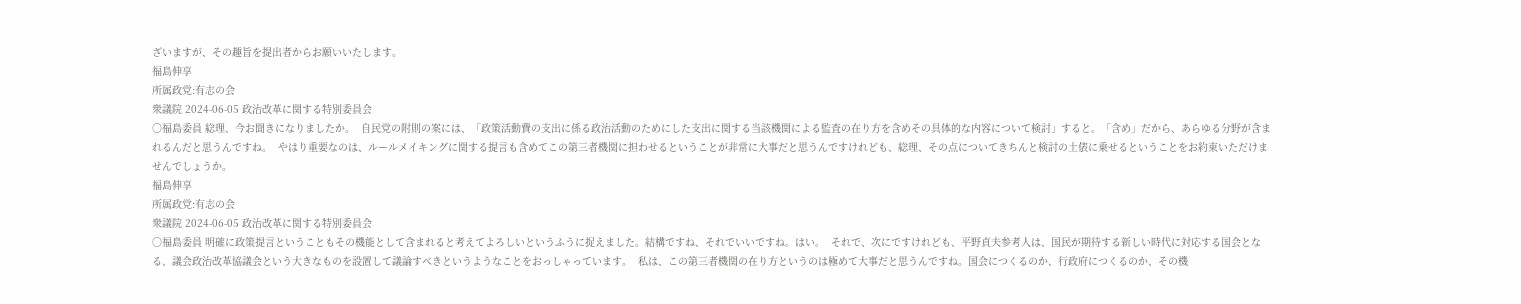ざいますが、その趣旨を提出者からお願いいたします。
福島伸享
所属政党:有志の会
衆議院 2024-06-05 政治改革に関する特別委員会
○福島委員 総理、今お聞きになりましたか。  自民党の附則の案には、「政策活動費の支出に係る政治活動のためにした支出に関する当該機関による監査の在り方を含めその具体的な内容について検討」すると。「含め」だから、あらゆる分野が含まれるんだと思うんですね。  やはり重要なのは、ルールメイキングに関する提言も含めてこの第三者機関に担わせるということが非常に大事だと思うんですけれども、総理、その点についてきちんと検討の土俵に乗せるということをお約束いただけませんでしょうか。
福島伸享
所属政党:有志の会
衆議院 2024-06-05 政治改革に関する特別委員会
○福島委員 明確に政策提言ということもその機能として含まれると考えてよろしいというふうに捉えました。結構ですね、それでいいですね。はい。  それで、次にですけれども、平野貞夫参考人は、国民が期待する新しい時代に対応する国会となる、議会政治改革協議会という大きなものを設置して議論すべきというようなことをおっしゃっています。  私は、この第三者機関の在り方というのは極めて大事だと思うんですね。国会につくるのか、行政府につくるのか、その機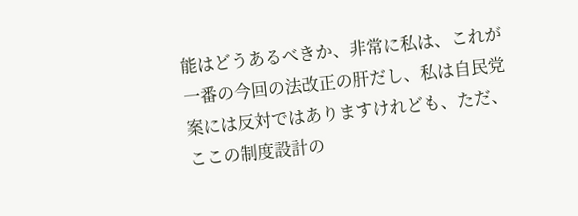能はどうあるべきか、非常に私は、これが一番の今回の法改正の肝だし、私は自民党案には反対ではありますけれども、ただ、ここの制度設計の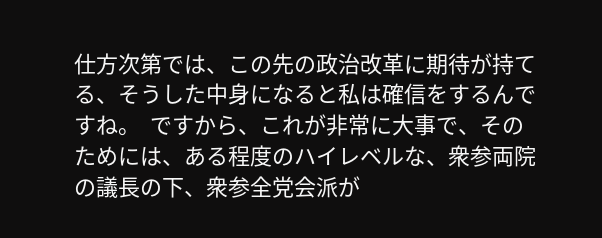仕方次第では、この先の政治改革に期待が持てる、そうした中身になると私は確信をするんですね。  ですから、これが非常に大事で、そのためには、ある程度のハイレベルな、衆参両院の議長の下、衆参全党会派が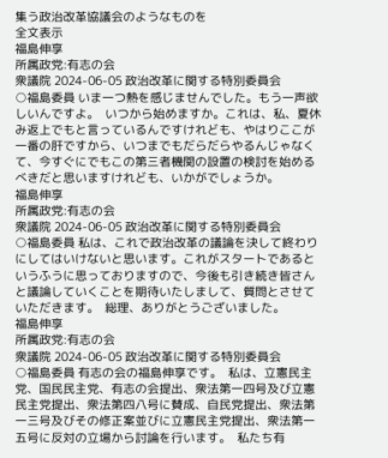集う政治改革協議会のようなものを
全文表示
福島伸享
所属政党:有志の会
衆議院 2024-06-05 政治改革に関する特別委員会
○福島委員 いま一つ熱を感じませんでした。もう一声欲しいんですよ。  いつから始めますか。これは、私、夏休み返上でもと言っているんですけれども、やはりここが一番の肝ですから、いつまでもだらだらやるんじゃなくて、今すぐにでもこの第三者機関の設置の検討を始めるべきだと思いますけれども、いかがでしょうか。
福島伸享
所属政党:有志の会
衆議院 2024-06-05 政治改革に関する特別委員会
○福島委員 私は、これで政治改革の議論を決して終わりにしてはいけないと思います。これがスタートであるというふうに思っておりますので、今後も引き続き皆さんと議論していくことを期待いたしまして、質問とさせていただきます。  総理、ありがとうございました。
福島伸享
所属政党:有志の会
衆議院 2024-06-05 政治改革に関する特別委員会
○福島委員 有志の会の福島伸享です。  私は、立憲民主党、国民民主党、有志の会提出、衆法第一四号及び立憲民主党提出、衆法第四八号に賛成、自民党提出、衆法第一三号及びその修正案並びに立憲民主党提出、衆法第一五号に反対の立場から討論を行います。  私たち有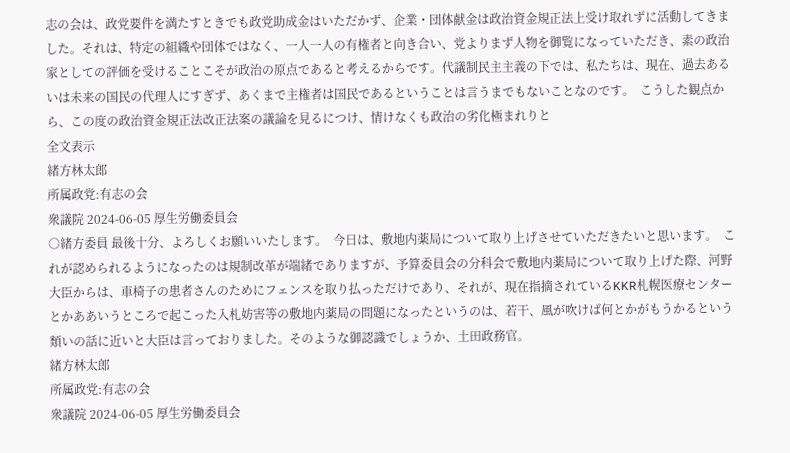志の会は、政党要件を満たすときでも政党助成金はいただかず、企業・団体献金は政治資金規正法上受け取れずに活動してきました。それは、特定の組織や団体ではなく、一人一人の有権者と向き合い、党よりまず人物を御覧になっていただき、素の政治家としての評価を受けることこそが政治の原点であると考えるからです。代議制民主主義の下では、私たちは、現在、過去あるいは未来の国民の代理人にすぎず、あくまで主権者は国民であるということは言うまでもないことなのです。  こうした観点から、この度の政治資金規正法改正法案の議論を見るにつけ、情けなくも政治の劣化極まれりと
全文表示
緒方林太郎
所属政党:有志の会
衆議院 2024-06-05 厚生労働委員会
○緒方委員 最後十分、よろしくお願いいたします。  今日は、敷地内薬局について取り上げさせていただきたいと思います。  これが認められるようになったのは規制改革が端緒でありますが、予算委員会の分科会で敷地内薬局について取り上げた際、河野大臣からは、車椅子の患者さんのためにフェンスを取り払っただけであり、それが、現在指摘されているKKR札幌医療センターとかああいうところで起こった入札妨害等の敷地内薬局の問題になったというのは、若干、風が吹けば何とかがもうかるという類いの話に近いと大臣は言っておりました。そのような御認識でしょうか、土田政務官。
緒方林太郎
所属政党:有志の会
衆議院 2024-06-05 厚生労働委員会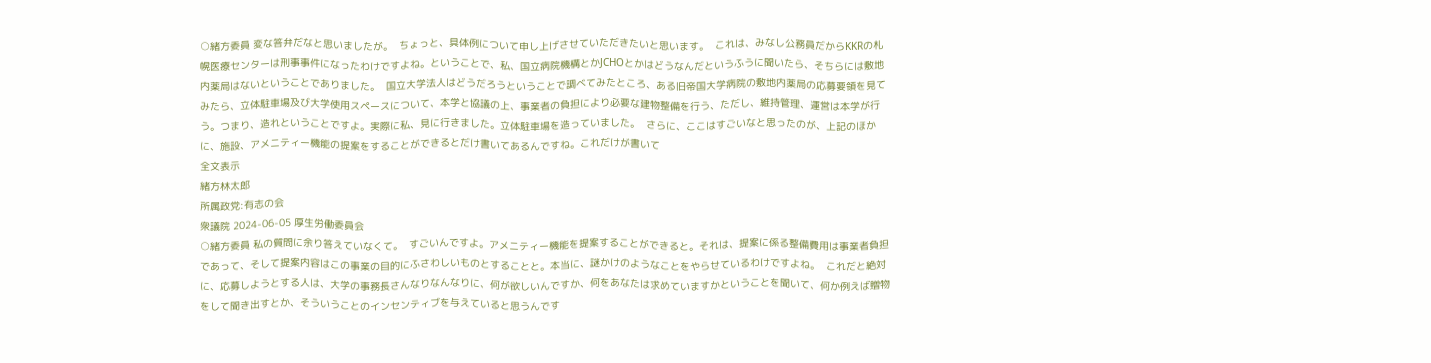○緒方委員 変な答弁だなと思いましたが。  ちょっと、具体例について申し上げさせていただきたいと思います。  これは、みなし公務員だからKKRの札幌医療センターは刑事事件になったわけですよね。ということで、私、国立病院機構とかJCHOとかはどうなんだというふうに聞いたら、そちらには敷地内薬局はないということでありました。  国立大学法人はどうだろうということで調べてみたところ、ある旧帝国大学病院の敷地内薬局の応募要領を見てみたら、立体駐車場及び大学使用スペースについて、本学と協議の上、事業者の負担により必要な建物整備を行う、ただし、維持管理、運営は本学が行う。つまり、造れということですよ。実際に私、見に行きました。立体駐車場を造っていました。  さらに、ここはすごいなと思ったのが、上記のほかに、施設、アメニティー機能の提案をすることができるとだけ書いてあるんですね。これだけが書いて
全文表示
緒方林太郎
所属政党:有志の会
衆議院 2024-06-05 厚生労働委員会
○緒方委員 私の質問に余り答えていなくて。  すごいんですよ。アメニティー機能を提案することができると。それは、提案に係る整備費用は事業者負担であって、そして提案内容はこの事業の目的にふさわしいものとすることと。本当に、謎かけのようなことをやらせているわけですよね。  これだと絶対に、応募しようとする人は、大学の事務長さんなりなんなりに、何が欲しいんですか、何をあなたは求めていますかということを聞いて、何か例えば贈物をして聞き出すとか、そういうことのインセンティブを与えていると思うんです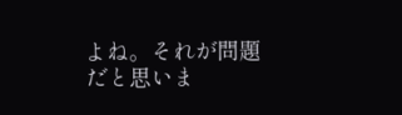よね。それが問題だと思いま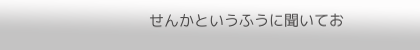せんかというふうに聞いてお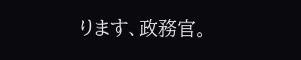ります、政務官。